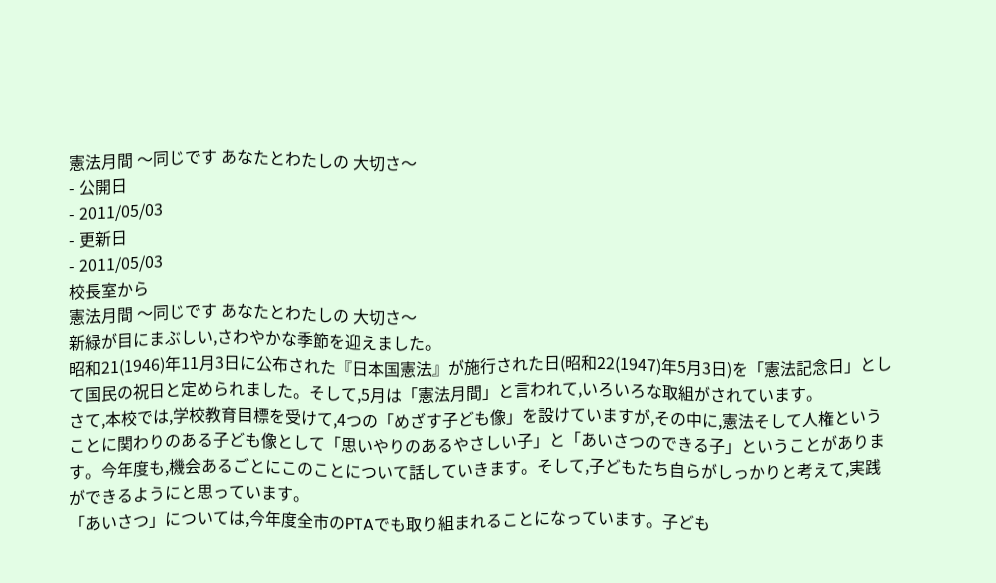憲法月間 〜同じです あなたとわたしの 大切さ〜
- 公開日
- 2011/05/03
- 更新日
- 2011/05/03
校長室から
憲法月間 〜同じです あなたとわたしの 大切さ〜
新緑が目にまぶしい,さわやかな季節を迎えました。
昭和21(1946)年11月3日に公布された『日本国憲法』が施行された日(昭和22(1947)年5月3日)を「憲法記念日」として国民の祝日と定められました。そして,5月は「憲法月間」と言われて,いろいろな取組がされています。
さて,本校では,学校教育目標を受けて,4つの「めざす子ども像」を設けていますが,その中に,憲法そして人権ということに関わりのある子ども像として「思いやりのあるやさしい子」と「あいさつのできる子」ということがあります。今年度も,機会あるごとにこのことについて話していきます。そして,子どもたち自らがしっかりと考えて,実践ができるようにと思っています。
「あいさつ」については,今年度全市のPTAでも取り組まれることになっています。子ども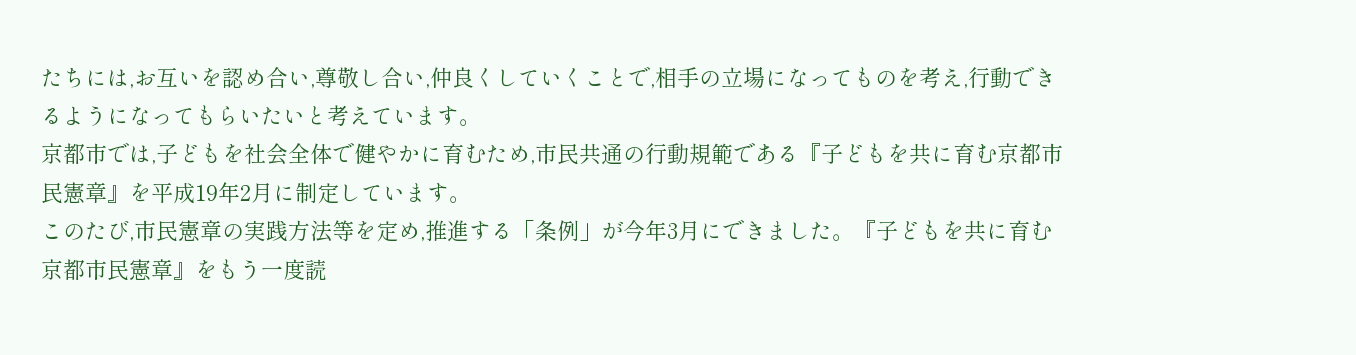たちには,お互いを認め合い,尊敬し合い,仲良くしていくことで,相手の立場になってものを考え,行動できるようになってもらいたいと考えています。
京都市では,子どもを社会全体で健やかに育むため,市民共通の行動規範である『子どもを共に育む京都市民憲章』を平成19年2月に制定しています。
このたび,市民憲章の実践方法等を定め,推進する「条例」が今年3月にできました。『子どもを共に育む京都市民憲章』をもう一度読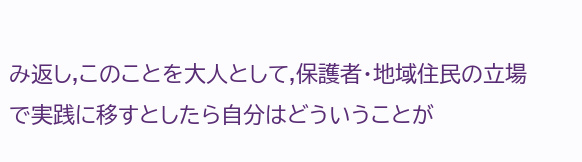み返し,このことを大人として,保護者・地域住民の立場で実践に移すとしたら自分はどういうことが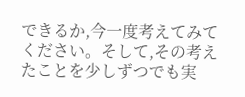できるか,今一度考えてみてください。そして,その考えたことを少しずつでも実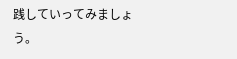践していってみましょう。